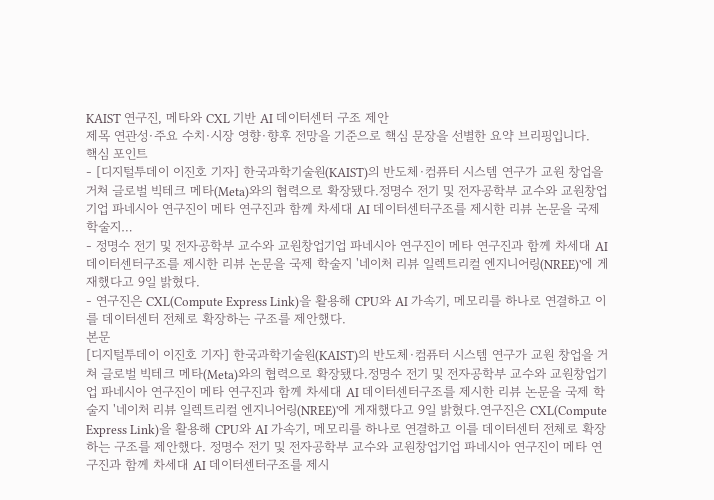KAIST 연구진, 메타와 CXL 기반 AI 데이터센터 구조 제안
제목 연관성·주요 수치·시장 영향·향후 전망을 기준으로 핵심 문장을 선별한 요약 브리핑입니다.
핵심 포인트
- [디지털투데이 이진호 기자] 한국과학기술원(KAIST)의 반도체·컴퓨터 시스템 연구가 교원 창업을 거쳐 글로벌 빅테크 메타(Meta)와의 협력으로 확장됐다.정명수 전기 및 전자공학부 교수와 교원창업기업 파네시아 연구진이 메타 연구진과 함께 차세대 AI 데이터센터구조를 제시한 리뷰 논문을 국제 학술지…
- 정명수 전기 및 전자공학부 교수와 교원창업기업 파네시아 연구진이 메타 연구진과 함께 차세대 AI 데이터센터구조를 제시한 리뷰 논문을 국제 학술지 '네이처 리뷰 일렉트리컬 엔지니어링(NREE)'에 게재했다고 9일 밝혔다.
- 연구진은 CXL(Compute Express Link)을 활용해 CPU와 AI 가속기, 메모리를 하나로 연결하고 이를 데이터센터 전체로 확장하는 구조를 제안했다.
본문
[디지털투데이 이진호 기자] 한국과학기술원(KAIST)의 반도체·컴퓨터 시스템 연구가 교원 창업을 거쳐 글로벌 빅테크 메타(Meta)와의 협력으로 확장됐다.정명수 전기 및 전자공학부 교수와 교원창업기업 파네시아 연구진이 메타 연구진과 함께 차세대 AI 데이터센터구조를 제시한 리뷰 논문을 국제 학술지 '네이처 리뷰 일렉트리컬 엔지니어링(NREE)'에 게재했다고 9일 밝혔다.연구진은 CXL(Compute Express Link)을 활용해 CPU와 AI 가속기, 메모리를 하나로 연결하고 이를 데이터센터 전체로 확장하는 구조를 제안했다. 정명수 전기 및 전자공학부 교수와 교원창업기업 파네시아 연구진이 메타 연구진과 함께 차세대 AI 데이터센터구조를 제시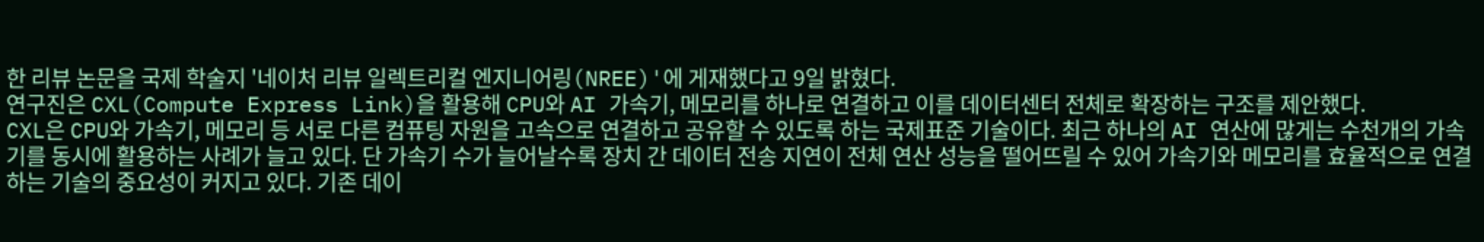한 리뷰 논문을 국제 학술지 '네이처 리뷰 일렉트리컬 엔지니어링(NREE)'에 게재했다고 9일 밝혔다.
연구진은 CXL(Compute Express Link)을 활용해 CPU와 AI 가속기, 메모리를 하나로 연결하고 이를 데이터센터 전체로 확장하는 구조를 제안했다.
CXL은 CPU와 가속기, 메모리 등 서로 다른 컴퓨팅 자원을 고속으로 연결하고 공유할 수 있도록 하는 국제표준 기술이다. 최근 하나의 AI 연산에 많게는 수천개의 가속기를 동시에 활용하는 사례가 늘고 있다. 단 가속기 수가 늘어날수록 장치 간 데이터 전송 지연이 전체 연산 성능을 떨어뜨릴 수 있어 가속기와 메모리를 효율적으로 연결하는 기술의 중요성이 커지고 있다. 기존 데이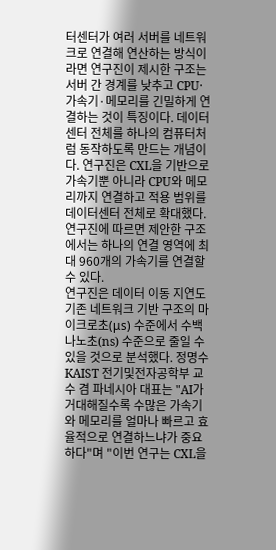터센터가 여러 서버를 네트워크로 연결해 연산하는 방식이라면 연구진이 제시한 구조는 서버 간 경계를 낮추고 CPU·가속기·메모리를 긴밀하게 연결하는 것이 특징이다. 데이터센터 전체를 하나의 컴퓨터처럼 동작하도록 만드는 개념이다. 연구진은 CXL을 기반으로 가속기뿐 아니라 CPU와 메모리까지 연결하고 적용 범위를 데이터센터 전체로 확대했다. 연구진에 따르면 제안한 구조에서는 하나의 연결 영역에 최대 960개의 가속기를 연결할 수 있다.
연구진은 데이터 이동 지연도 기존 네트워크 기반 구조의 마이크로초(μs) 수준에서 수백 나노초(ns) 수준으로 줄일 수 있을 것으로 분석했다. 정명수 KAIST 전기및전자공학부 교수 겸 파네시아 대표는 "AI가 거대해질수록 수많은 가속기와 메모리를 얼마나 빠르고 효율적으로 연결하느냐가 중요하다"며 "이번 연구는 CXL을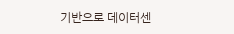기반으로 데이터센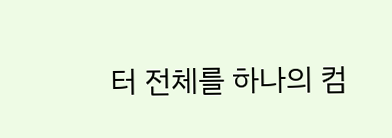터 전체를 하나의 컴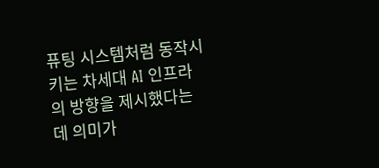퓨팅 시스템처럼 동작시키는 차세대 AI 인프라의 방향을 제시했다는 데 의미가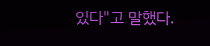있다"고 말했다.